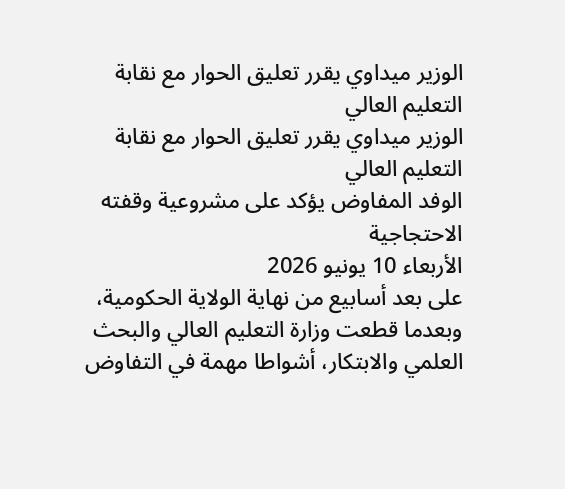الوزير ميداوي يقرر تعليق الحوار مع نقابة التعليم العالي
الوزير ميداوي يقرر تعليق الحوار مع نقابة التعليم العالي
الوفد المفاوض يؤكد على مشروعية وقفته الاحتجاجية
الأربعاء 10 يونيو 2026
على بعد أسابيع من نهاية الولاية الحكومية، وبعدما قطعت وزارة التعليم العالي والبحث العلمي والابتكار، أشواطا مهمة في التفاوض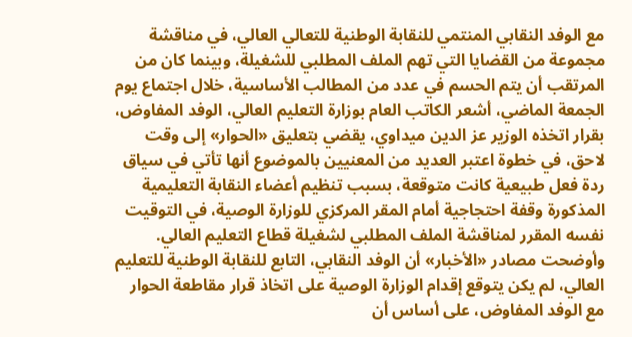مع الوفد النقابي المنتمي للنقابة الوطنية للتعالي العالي، في مناقشة مجموعة من القضايا التي تهم الملف المطلبي للشغيلة، وبينما كان من المرتقب أن يتم الحسم في عدد من المطالب الأساسية، خلال اجتماع يوم الجمعة الماضي، أشعر الكاتب العام بوزارة التعليم العالي، الوفد المفاوض، بقرار اتخذه الوزير عز الدين ميداوي، يقضي بتعليق «الحوار» إلى وقت لاحق، في خطوة اعتبر العديد من المعنيين بالموضوع أنها تأتي في سياق ردة فعل طبيعية كانت متوقعة، بسبب تنظيم أعضاء النقابة التعليمية المذكورة وقفة احتجاجية أمام المقر المركزي للوزارة الوصية، في التوقيت نفسه المقرر لمناقشة الملف المطلبي لشغيلة قطاع التعليم العالي.
وأوضحت مصادر «الأخبار» أن الوفد النقابي، التابع للنقابة الوطنية للتعليم العالي، لم يكن يتوقع إقدام الوزارة الوصية على اتخاذ قرار مقاطعة الحوار مع الوفد المفاوض، على أساس أن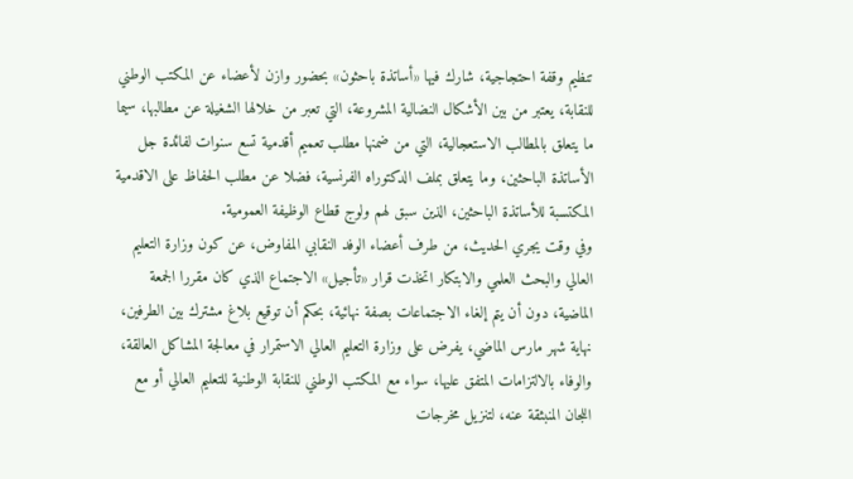تنظيم وقفة احتجاجية، شارك فيها «أساتذة باحثون» بحضور وازن لأعضاء عن المكتب الوطني للنقابة، يعتبر من بين الأشكال النضالية المشروعة، التي تعبر من خلالها الشغيلة عن مطالبها، سيما ما يتعلق بالمطالب الاستعجالية، التي من ضمنها مطلب تعميم أقدمية تسع سنوات لفائدة جل الأساتذة الباحثين، وما يتعلق بملف الدكتوراه الفرنسية، فضلا عن مطلب الحفاظ على الاقدمية المكتسبة للأساتذة الباحثين، الذين سبق لهم ولوج قطاع الوظيفة العمومية.
وفي وقت يجري الحديث، من طرف أعضاء الوفد النقابي المفاوض، عن كون وزارة التعليم العالي والبحث العلمي والابتكار اتخذت قرار «تأجيل» الاجتماع الذي كان مقررا الجمعة الماضية، دون أن يتم إلغاء الاجتماعات بصفة نهائية، بحكم أن توقيع بلاغ مشترك بين الطرفين، نهاية شهر مارس الماضي، يفرض على وزارة التعليم العالي الاستمرار في معالجة المشاكل العالقة، والوفاء بالالتزامات المتفق عليها، سواء مع المكتب الوطني للنقابة الوطنية للتعليم العالي أو مع اللجان المنبثقة عنه، لتنزيل مخرجات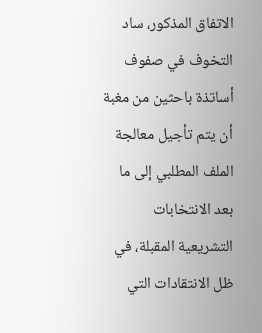الاتفاق المذكور، ساد التخوف في صفوف أساتذة باحثين من مغبة أن يتم تأجيل معالجة الملف المطلبي إلى ما بعد الانتخابات التشريعية المقبلة، في ظل الانتقادات التي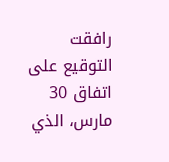رافقت التوقيع على اتفاق 30 مارس، الذي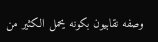وصفه نقابيون بكونه يحمل الكثير من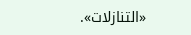«التنازلات».